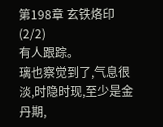第198章 玄铁烙印(2/2)
有人跟踪。
璃也察觉到了,气息很淡,时隐时现,至少是金丹期,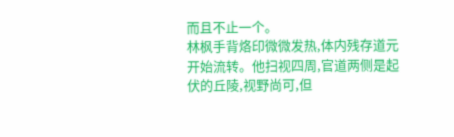而且不止一个。
林枫手背烙印微微发热,体内残存道元开始流转。他扫视四周,官道两侧是起伏的丘陵,视野尚可,但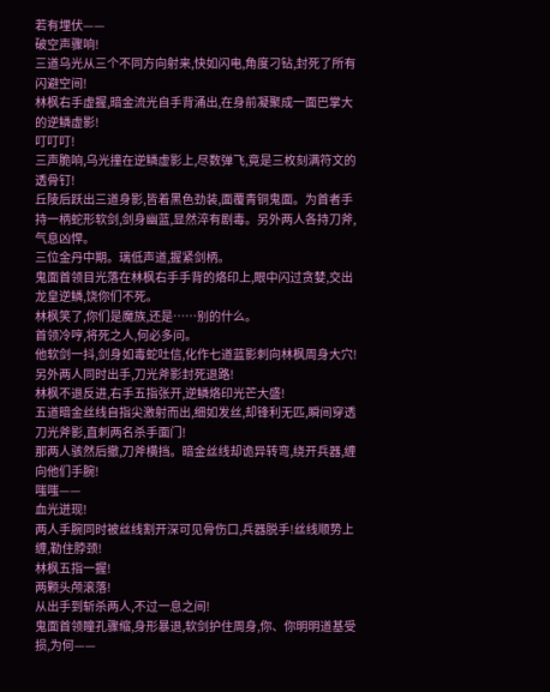若有埋伏——
破空声骤响!
三道乌光从三个不同方向射来,快如闪电,角度刁钻,封死了所有闪避空间!
林枫右手虚握,暗金流光自手背涌出,在身前凝聚成一面巴掌大的逆鳞虚影!
叮叮叮!
三声脆响,乌光撞在逆鳞虚影上,尽数弹飞,竟是三枚刻满符文的透骨钉!
丘陵后跃出三道身影,皆着黑色劲装,面覆青铜鬼面。为首者手持一柄蛇形软剑,剑身幽蓝,显然淬有剧毒。另外两人各持刀斧,气息凶悍。
三位金丹中期。璃低声道,握紧剑柄。
鬼面首领目光落在林枫右手手背的烙印上,眼中闪过贪婪,交出龙皇逆鳞,饶你们不死。
林枫笑了,你们是魔族,还是……别的什么。
首领冷哼,将死之人,何必多问。
他软剑一抖,剑身如毒蛇吐信,化作七道蓝影刺向林枫周身大穴!另外两人同时出手,刀光斧影封死退路!
林枫不退反进,右手五指张开,逆鳞烙印光芒大盛!
五道暗金丝线自指尖激射而出,细如发丝,却锋利无匹,瞬间穿透刀光斧影,直刺两名杀手面门!
那两人骇然后撤,刀斧横挡。暗金丝线却诡异转弯,绕开兵器,缠向他们手腕!
嗤嗤——
血光迸现!
两人手腕同时被丝线割开深可见骨伤口,兵器脱手!丝线顺势上缠,勒住脖颈!
林枫五指一握!
两颗头颅滚落!
从出手到斩杀两人,不过一息之间!
鬼面首领瞳孔骤缩,身形暴退,软剑护住周身,你、你明明道基受损,为何——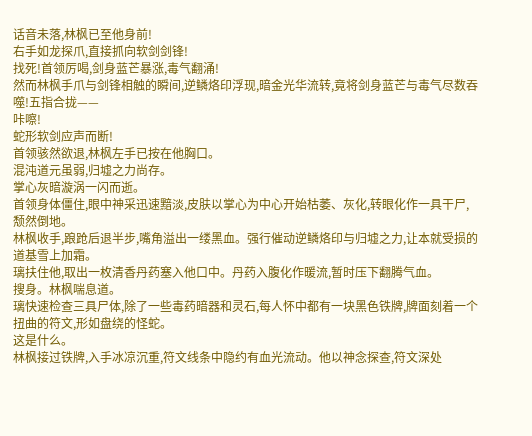话音未落,林枫已至他身前!
右手如龙探爪,直接抓向软剑剑锋!
找死!首领厉喝,剑身蓝芒暴涨,毒气翻涌!
然而林枫手爪与剑锋相触的瞬间,逆鳞烙印浮现,暗金光华流转,竟将剑身蓝芒与毒气尽数吞噬!五指合拢——
咔嚓!
蛇形软剑应声而断!
首领骇然欲退,林枫左手已按在他胸口。
混沌道元虽弱,归墟之力尚存。
掌心灰暗漩涡一闪而逝。
首领身体僵住,眼中神采迅速黯淡,皮肤以掌心为中心开始枯萎、灰化,转眼化作一具干尸,颓然倒地。
林枫收手,踉跄后退半步,嘴角溢出一缕黑血。强行催动逆鳞烙印与归墟之力,让本就受损的道基雪上加霜。
璃扶住他,取出一枚清香丹药塞入他口中。丹药入腹化作暖流,暂时压下翻腾气血。
搜身。林枫喘息道。
璃快速检查三具尸体,除了一些毒药暗器和灵石,每人怀中都有一块黑色铁牌,牌面刻着一个扭曲的符文,形如盘绕的怪蛇。
这是什么。
林枫接过铁牌,入手冰凉沉重,符文线条中隐约有血光流动。他以神念探查,符文深处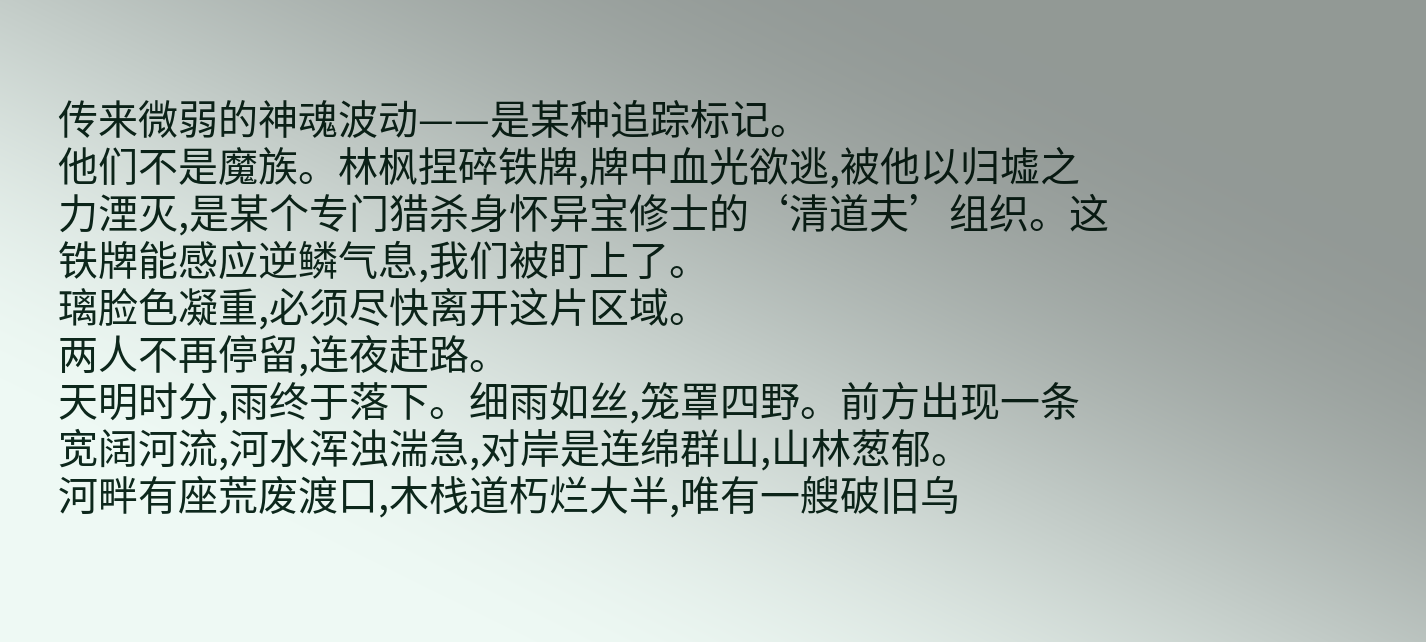传来微弱的神魂波动——是某种追踪标记。
他们不是魔族。林枫捏碎铁牌,牌中血光欲逃,被他以归墟之力湮灭,是某个专门猎杀身怀异宝修士的‘清道夫’组织。这铁牌能感应逆鳞气息,我们被盯上了。
璃脸色凝重,必须尽快离开这片区域。
两人不再停留,连夜赶路。
天明时分,雨终于落下。细雨如丝,笼罩四野。前方出现一条宽阔河流,河水浑浊湍急,对岸是连绵群山,山林葱郁。
河畔有座荒废渡口,木栈道朽烂大半,唯有一艘破旧乌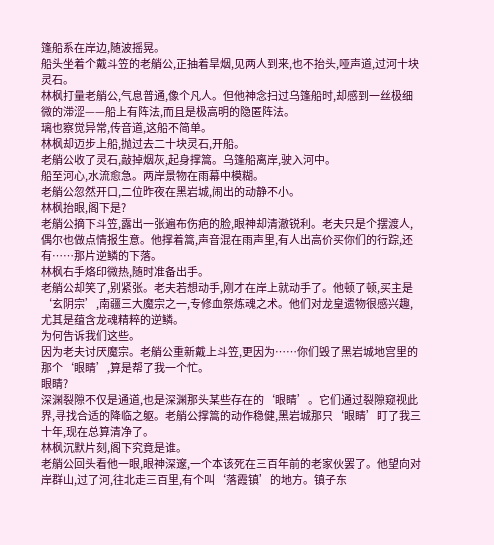篷船系在岸边,随波摇晃。
船头坐着个戴斗笠的老艄公,正抽着旱烟,见两人到来,也不抬头,哑声道,过河十块灵石。
林枫打量老艄公,气息普通,像个凡人。但他神念扫过乌篷船时,却感到一丝极细微的滞涩——船上有阵法,而且是极高明的隐匿阵法。
璃也察觉异常,传音道,这船不简单。
林枫却迈步上船,抛过去二十块灵石,开船。
老艄公收了灵石,敲掉烟灰,起身撑篙。乌篷船离岸,驶入河中。
船至河心,水流愈急。两岸景物在雨幕中模糊。
老艄公忽然开口,二位昨夜在黑岩城,闹出的动静不小。
林枫抬眼,阁下是?
老艄公摘下斗笠,露出一张遍布伤疤的脸,眼神却清澈锐利。老夫只是个摆渡人,偶尔也做点情报生意。他撑着篙,声音混在雨声里,有人出高价买你们的行踪,还有……那片逆鳞的下落。
林枫右手烙印微热,随时准备出手。
老艄公却笑了,别紧张。老夫若想动手,刚才在岸上就动手了。他顿了顿,买主是‘玄阴宗’,南疆三大魔宗之一,专修血祭炼魂之术。他们对龙皇遗物很感兴趣,尤其是蕴含龙魂精粹的逆鳞。
为何告诉我们这些。
因为老夫讨厌魔宗。老艄公重新戴上斗笠,更因为……你们毁了黑岩城地宫里的那个‘眼睛’,算是帮了我一个忙。
眼睛?
深渊裂隙不仅是通道,也是深渊那头某些存在的‘眼睛’。它们通过裂隙窥视此界,寻找合适的降临之躯。老艄公撑篙的动作稳健,黑岩城那只‘眼睛’盯了我三十年,现在总算清净了。
林枫沉默片刻,阁下究竟是谁。
老艄公回头看他一眼,眼神深邃,一个本该死在三百年前的老家伙罢了。他望向对岸群山,过了河,往北走三百里,有个叫‘落霞镇’的地方。镇子东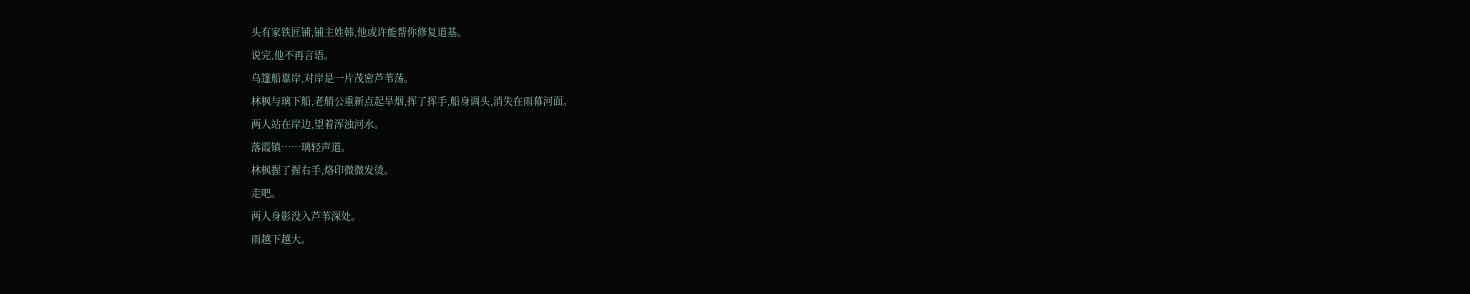头有家铁匠铺,铺主姓韩,他或许能帮你修复道基。
说完,他不再言语。
乌篷船靠岸,对岸是一片茂密芦苇荡。
林枫与璃下船,老艄公重新点起旱烟,挥了挥手,船身调头,消失在雨幕河面。
两人站在岸边,望着浑浊河水。
落霞镇……璃轻声道。
林枫握了握右手,烙印微微发烫。
走吧。
两人身影没入芦苇深处。
雨越下越大。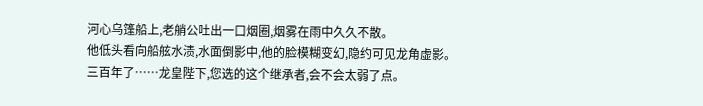河心乌篷船上,老艄公吐出一口烟圈,烟雾在雨中久久不散。
他低头看向船舷水渍,水面倒影中,他的脸模糊变幻,隐约可见龙角虚影。
三百年了……龙皇陛下,您选的这个继承者,会不会太弱了点。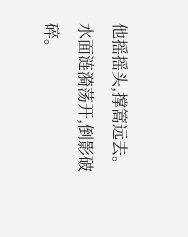他摇摇头,撑篙远去。
水面涟漪荡开,倒影破碎。